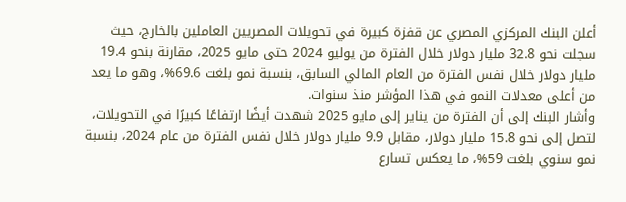أعلن البنك المركزي المصري عن قفزة كبيرة في تحويلات المصريين العاملين بالخارج، حيث سجلت نحو 32.8 مليار دولار خلال الفترة من يوليو 2024 حتى مايو 2025، مقارنة بنحو 19.4 مليار دولار خلال نفس الفترة من العام المالي السابق، بنسبة نمو بلغت 69.6%، وهو ما يعد من أعلى معدلات النمو في هذا المؤشر منذ سنوات.
وأشار البنك إلى أن الفترة من يناير إلى مايو 2025 شهدت أيضًا ارتفاعًا كبيرًا في التحويلات، لتصل إلى نحو 15.8 مليار دولار، مقابل 9.9 مليار دولار خلال نفس الفترة من عام 2024، بنسبة نمو سنوي بلغت 59%، ما يعكس تسارع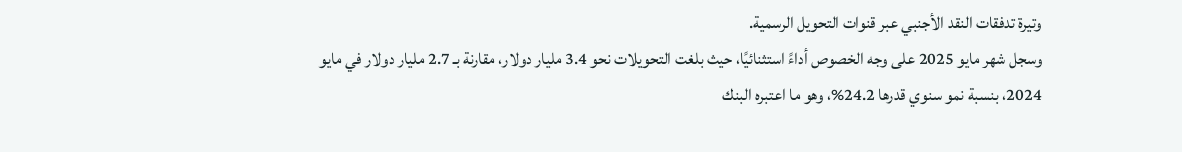وتيرة تدفقات النقد الأجنبي عبر قنوات التحويل الرسمية.
وسجل شهر مايو 2025 على وجه الخصوص أداءً استثنائيًا، حيث بلغت التحويلات نحو 3.4 مليار دولار، مقارنة بـ 2.7 مليار دولار في مايو 2024، بنسبة نمو سنوي قدرها 24.2%، وهو ما اعتبره البنك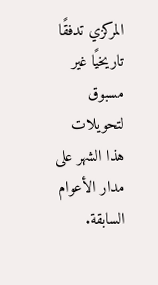المركزي تدفقًا تاريخيًا غير مسبوق لتحويلات هذا الشهر على مدار الأعوام السابقة.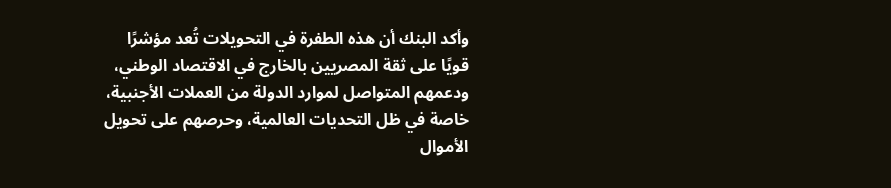وأكد البنك أن هذه الطفرة في التحويلات تُعد مؤشرًا قويًا على ثقة المصريين بالخارج في الاقتصاد الوطني، ودعمهم المتواصل لموارد الدولة من العملات الأجنبية، خاصة في ظل التحديات العالمية، وحرصهم على تحويل الأموال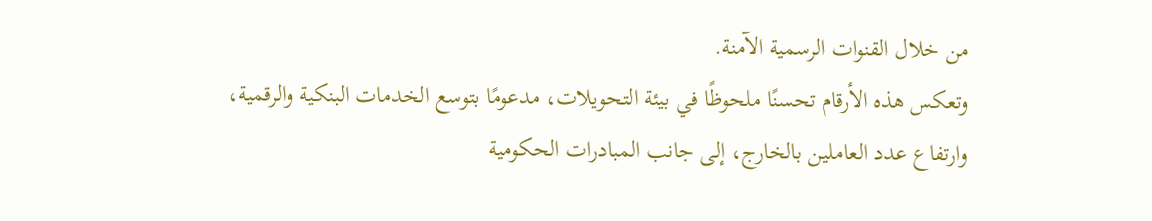من خلال القنوات الرسمية الآمنة.
وتعكس هذه الأرقام تحسنًا ملحوظًا في بيئة التحويلات، مدعومًا بتوسع الخدمات البنكية والرقمية، وارتفاع عدد العاملين بالخارج، إلى جانب المبادرات الحكومية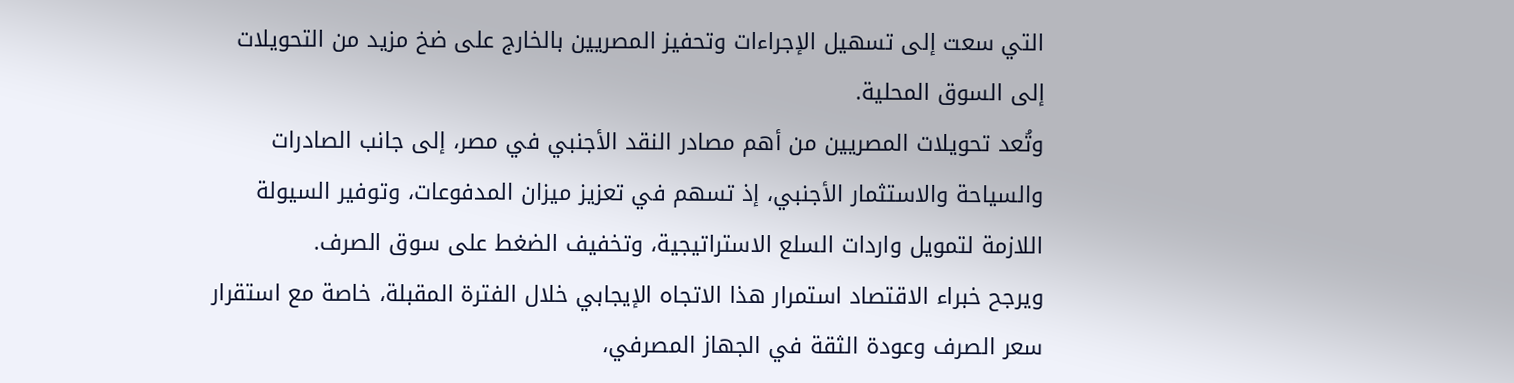التي سعت إلى تسهيل الإجراءات وتحفيز المصريين بالخارج على ضخ مزيد من التحويلات إلى السوق المحلية.
وتُعد تحويلات المصريين من أهم مصادر النقد الأجنبي في مصر، إلى جانب الصادرات والسياحة والاستثمار الأجنبي، إذ تسهم في تعزيز ميزان المدفوعات، وتوفير السيولة اللازمة لتمويل واردات السلع الاستراتيجية، وتخفيف الضغط على سوق الصرف.
ويرجح خبراء الاقتصاد استمرار هذا الاتجاه الإيجابي خلال الفترة المقبلة، خاصة مع استقرار سعر الصرف وعودة الثقة في الجهاز المصرفي،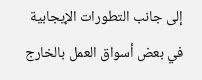إلى جانب التطورات الإيجابية في بعض أسواق العمل بالخارج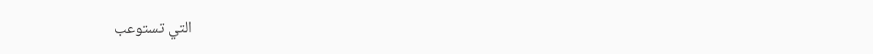التي تستوعب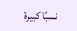نسبًا كبيرة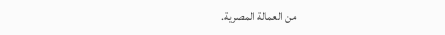من العمالة المصرية.